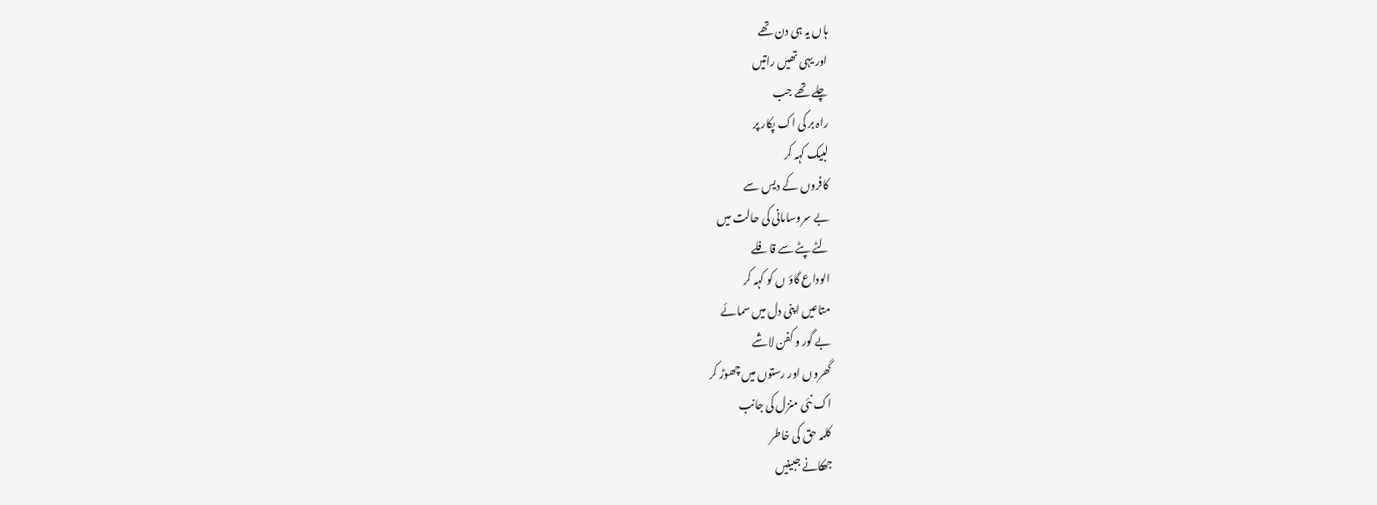ہاں یہ ہی دن تھے
اور یہی تھیں راتیں
چلے تھے جب
راہ بر کی اک پکار پر
لبیک کہہ کر
کافروں کے دیس سے
بے سروسامانی کی حالت میں
لٹے پٹے سے قافلے
الوداع گاؤ ں کو کہہ کر
متاعیں اپنی دل میں سمائے
بے گور و کفن لاشے
گھروں اور رستوں میں چھوڑ کر
اک نئی منزل کی جانب
کلمہ حق کی خاطر
جھکانے جبینیں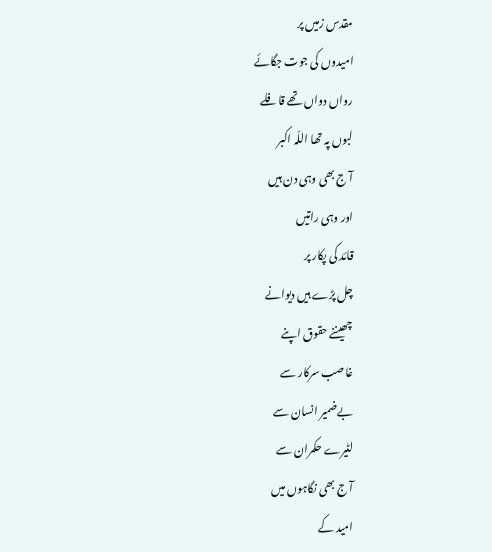مقدس زمیں پر
امیدوں کی جوت جگائے
رواں دواں تھے قافلے
لبوں پہ تھا اللّہ اکبر
آ ج بھی وہی دن ہیں
اور وہی راتیں
قائد کی پکار پر
چل پڑے ہیں دیوانے
چھیننے حقوق اپنے
غاصب سرکار سے
بےضمیر انسان سے
لٹیرے حکمران سے
آ ج بھی نگاہوں میں
امید کے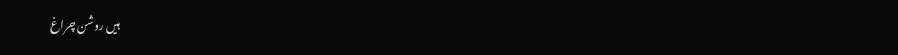ہیں روشن چراغ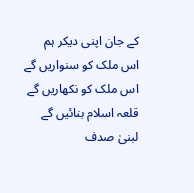کے جان اپنی دیکر ہم
اس ملک کو سنواریں گے
اس ملک کو نکھاریں گے
قلعہ اسلام بنائیں گے
لبنیٰ صدف